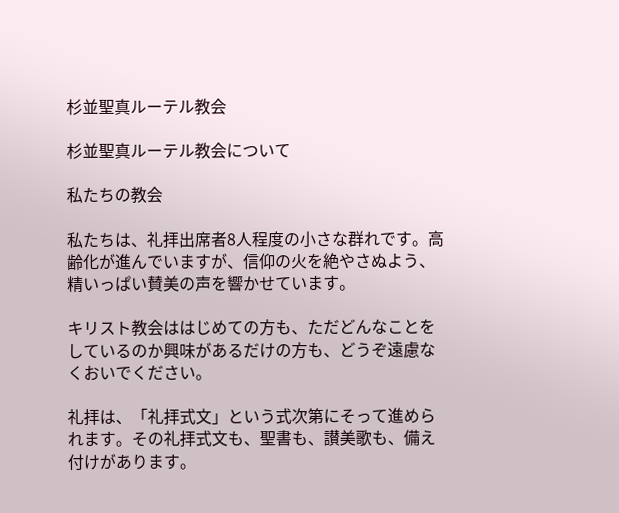杉並聖真ルーテル教会

杉並聖真ルーテル教会について

私たちの教会

私たちは、礼拝出席者8人程度の小さな群れです。高齢化が進んでいますが、信仰の火を絶やさぬよう、精いっぱい賛美の声を響かせています。

キリスト教会ははじめての方も、ただどんなことをしているのか興味があるだけの方も、どうぞ遠慮なくおいでください。

礼拝は、「礼拝式文」という式次第にそって進められます。その礼拝式文も、聖書も、讃美歌も、備え付けがあります。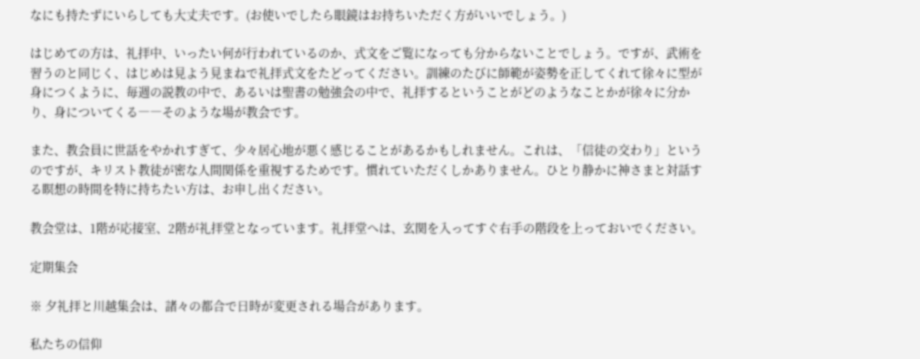なにも持たずにいらしても大丈夫です。(お使いでしたら眼鏡はお持ちいただく方がいいでしょう。)

はじめての方は、礼拝中、いったい何が行われているのか、式文をご覧になっても分からないことでしょう。ですが、武術を習うのと同じく、はじめは見よう見まねで礼拝式文をたどってください。訓練のたびに師範が姿勢を正してくれて徐々に型が身につくように、毎週の説教の中で、あるいは聖書の勉強会の中で、礼拝するということがどのようなことかが徐々に分かり、身についてくる――そのような場が教会です。

また、教会員に世話をやかれすぎて、少々居心地が悪く感じることがあるかもしれません。これは、「信徒の交わり」というのですが、キリスト教徒が密な人間関係を重視するためです。慣れていただくしかありません。ひとり静かに神さまと対話する瞑想の時間を特に持ちたい方は、お申し出ください。

教会堂は、1階が応接室、2階が礼拝堂となっています。礼拝堂へは、玄関を入ってすぐ右手の階段を上っておいでください。

定期集会

※ 夕礼拝と川越集会は、諸々の都合で日時が変更される場合があります。

私たちの信仰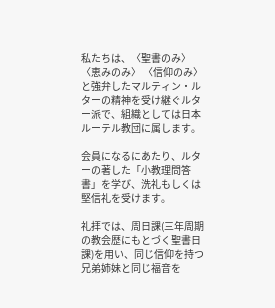私たちは、〈聖書のみ〉 〈恵みのみ〉 〈信仰のみ〉と強弁したマルティン・ルターの精神を受け継ぐルター派で、組織としては日本ルーテル教団に属します。

会員になるにあたり、ルターの著した「小教理問答書」を学び、洗礼もしくは堅信礼を受けます。

礼拝では、周日課(三年周期の教会歴にもとづく聖書日課)を用い、同じ信仰を持つ兄弟姉妹と同じ福音を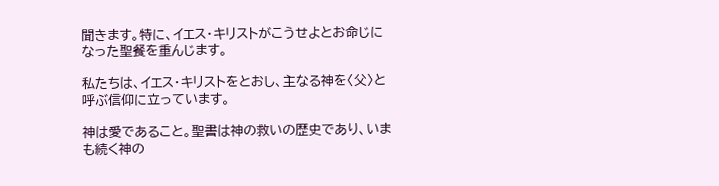聞きます。特に、イエス・キリストがこうせよとお命じになった聖餐を重んじます。

私たちは、イエス・キリストをとおし、主なる神を〈父〉と呼ぶ信仰に立っています。

神は愛であること。聖書は神の救いの歴史であり、いまも続く神の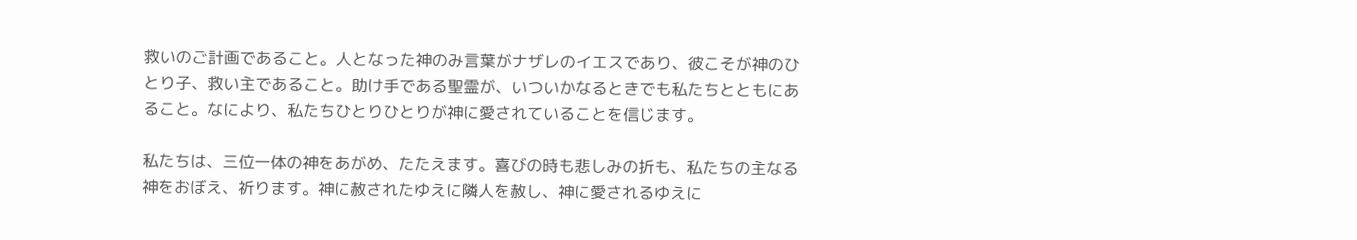救いのご計画であること。人となった神のみ言葉がナザレのイエスであり、彼こそが神のひとり子、救い主であること。助け手である聖霊が、いついかなるときでも私たちとともにあること。なにより、私たちひとりひとりが神に愛されていることを信じます。

私たちは、三位一体の神をあがめ、たたえます。喜びの時も悲しみの折も、私たちの主なる神をおぼえ、祈ります。神に赦されたゆえに隣人を赦し、神に愛されるゆえに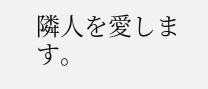隣人を愛します。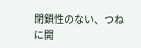閉鎖性のない、つねに開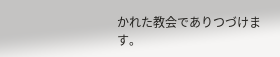かれた教会でありつづけます。